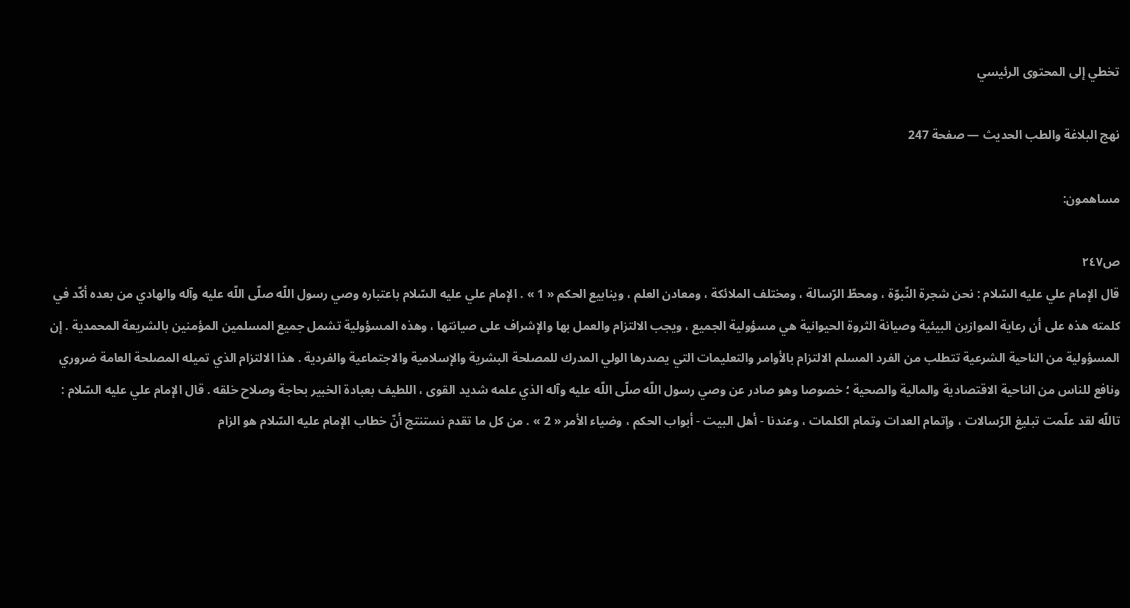تخطي إلى المحتوى الرئيسي

نهج البلاغة والطب الحديث — صفحة 247

مساهمون:

ص٢٤٧
قال الإمام علي عليه السّلام : نحن شجرة النّبوّة ، ومحطّ الرّسالة ، ومختلف الملائكة ، ومعادن العلم ، وينابيع الحكم « 1 » . الإمام علي عليه السّلام باعتباره وصي رسول اللّه صلّى اللّه عليه وآله والهادي من بعده أكّد في كلمته هذه على أن رعاية الموازين البيئية وصيانة الثروة الحيوانية هي مسؤولية الجميع ، ويجب الالتزام والعمل بها والإشراف على صيانتها ، وهذه المسؤولية تشمل جميع المسلمين المؤمنين بالشريعة المحمدية . إن المسؤولية من الناحية الشرعية تتطلب من الفرد المسلم الالتزام بالأوامر والتعليمات التي يصدرها الولي المدرك للمصلحة البشرية والإسلامية والاجتماعية والفردية . هذا الالتزام الذي تميله المصلحة العامة ضروري ونافع للناس من الناحية الاقتصادية والمالية والصحية ؛ خصوصا وهو صادر عن وصي رسول اللّه صلّى اللّه عليه وآله الذي علمه شديد القوى ، اللطيف بعبادة الخبير بحاجة وصلاح خلقه . قال الإمام علي عليه السّلام : تاللّه لقد علّمت تبليغ الرّسالات ، وإتمام العدات وتمام الكلمات ، وعندنا - أهل البيت - أبواب الحكم ، وضياء الأمر « 2 » . من كل ما تقدم نستنتج أنّ خطاب الإمام عليه السّلام هو الزام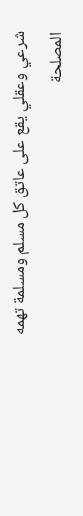شرعي وعقلي يقع على عاتق كل مسلم ومسلمة تهمه المصلحة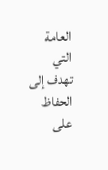العامة التي تهدف إلى الحفاظ على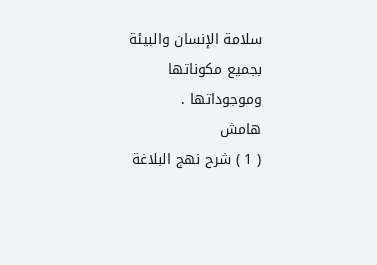سلامة الإنسان والبيئة بجميع مكوناتها وموجوداتها .
هامش
( 1 ) شرح نهج البلاغة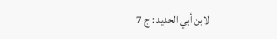لابن أبي الحديد : ج 7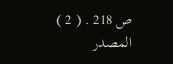ص 218 . ( 2 ) المصدر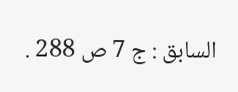السابق : ج 7 ص 288 .